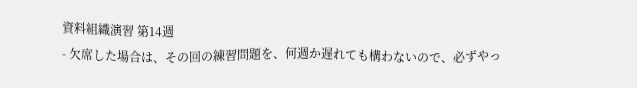資料組織演習 第14週
- 欠席した場合は、その回の練習問題を、何週か遅れても構わないので、必ずやっ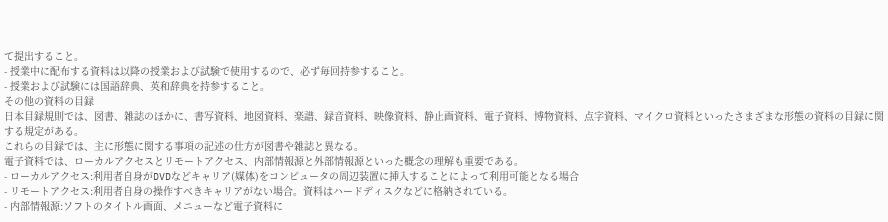て提出すること。
- 授業中に配布する資料は以降の授業および試験で使用するので、必ず毎回持参すること。
- 授業および試験には国語辞典、英和辞典を持参すること。
その他の資料の目録
日本目録規則では、図書、雑誌のほかに、書写資料、地図資料、楽譜、録音資料、映像資料、静止画資料、電子資料、博物資料、点字資料、マイクロ資料といったさまざまな形態の資料の目録に関する規定がある。
これらの目録では、主に形態に関する事項の記述の仕方が図書や雑誌と異なる。
電子資料では、ローカルアクセスとリモートアクセス、内部情報源と外部情報源といった概念の理解も重要である。
- ローカルアクセス:利用者自身がDVDなどキャリア(媒体)をコンピュータの周辺装置に挿入することによって利用可能となる場合
- リモートアクセス:利用者自身の操作すべきキャリアがない場合。資料はハードディスクなどに格納されている。
- 内部情報源:ソフトのタイトル画面、メニューなど電子資料に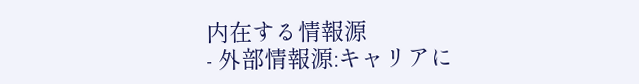内在する情報源
- 外部情報源:キャリアに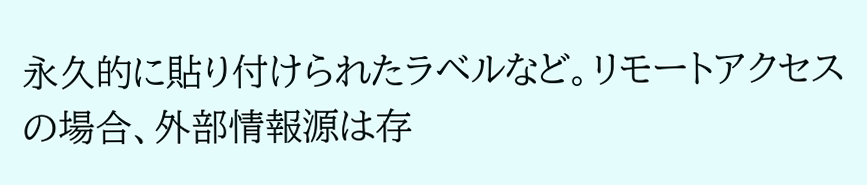永久的に貼り付けられたラベルなど。リモートアクセスの場合、外部情報源は存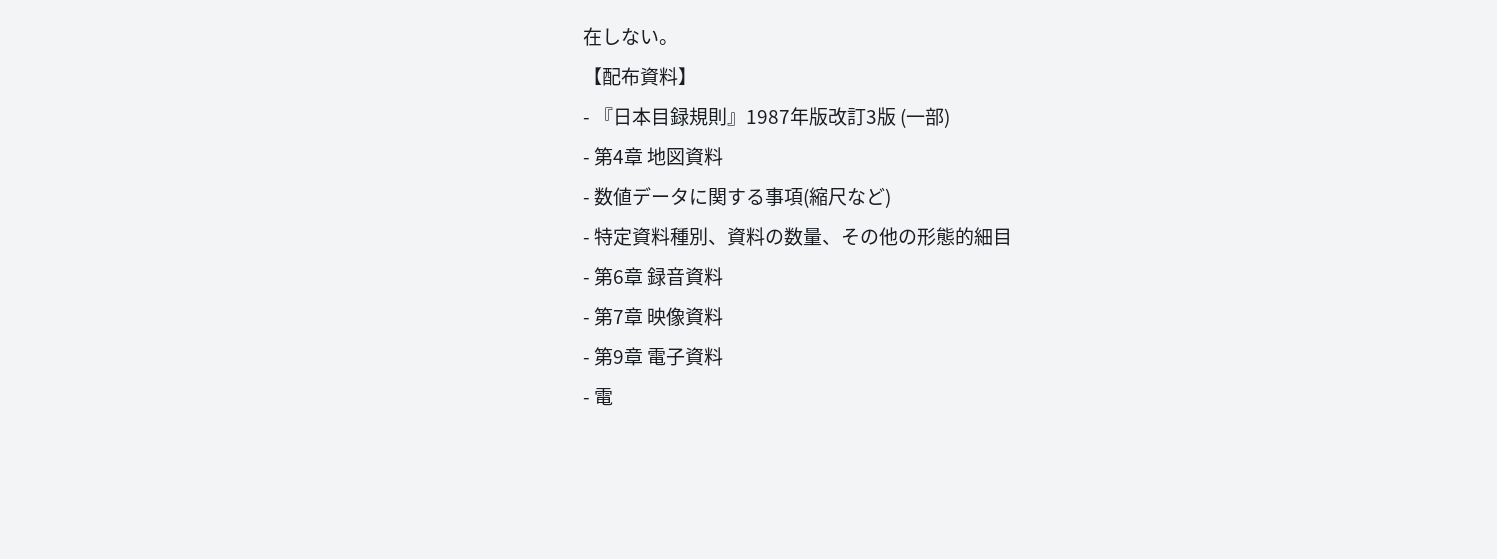在しない。
【配布資料】
- 『日本目録規則』1987年版改訂3版 (一部)
- 第4章 地図資料
- 数値データに関する事項(縮尺など)
- 特定資料種別、資料の数量、その他の形態的細目
- 第6章 録音資料
- 第7章 映像資料
- 第9章 電子資料
- 電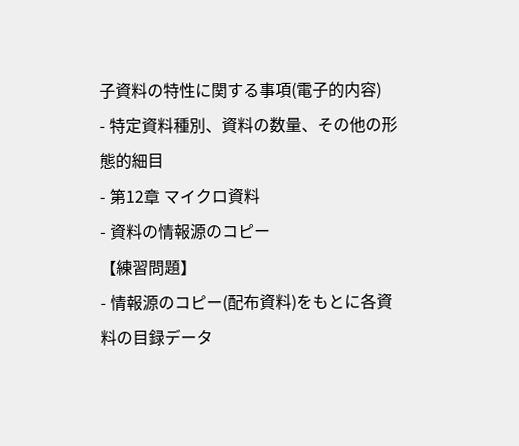子資料の特性に関する事項(電子的内容)
- 特定資料種別、資料の数量、その他の形態的細目
- 第12章 マイクロ資料
- 資料の情報源のコピー
【練習問題】
- 情報源のコピー(配布資料)をもとに各資料の目録データ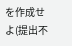を作成せよ(提出不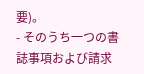要)。
- そのうち一つの書誌事項および請求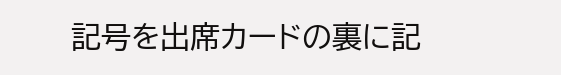記号を出席カードの裏に記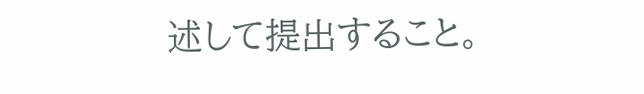述して提出すること。